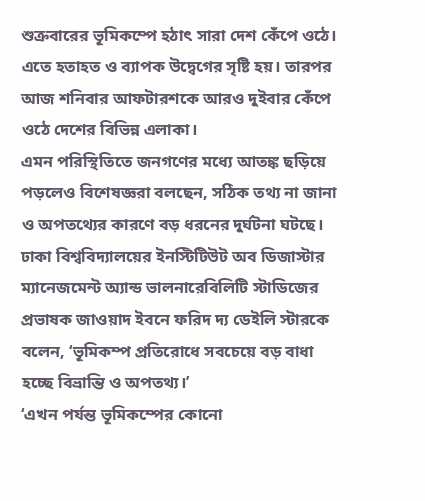শুক্রবারের ভূমিকম্পে হঠাৎ সারা দেশ কেঁপে ওঠে। এতে হতাহত ও ব্যাপক উদ্বেগের সৃষ্টি হয়। তারপর আজ শনিবার আফটারশকে আরও দুইবার কেঁপে ওঠে দেশের বিভিন্ন এলাকা।
এমন পরিস্থিতিতে জনগণের মধ্যে আতঙ্ক ছড়িয়ে পড়লেও বিশেষজ্ঞরা বলছেন, সঠিক তথ্য না জানা ও অপতথ্যের কারণে বড় ধরনের দুর্ঘটনা ঘটছে।
ঢাকা বিশ্ববিদ্যালয়ের ইনস্টিটিউট অব ডিজাস্টার ম্যানেজমেন্ট অ্যান্ড ভালনারেবিলিটি স্টাডিজের প্রভাষক জাওয়াদ ইবনে ফরিদ দ্য ডেইলি স্টারকে বলেন, ‘ভূমিকম্প প্রতিরোধে সবচেয়ে বড় বাধা হচ্ছে বিভ্রান্তি ও অপতথ্য।’
‘এখন পর্যন্ত ভূমিকম্পের কোনো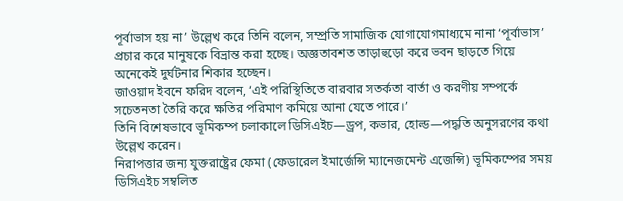পূর্বাভাস হয় না’ উল্লেখ করে তিনি বলেন, সম্প্রতি সামাজিক যোগাযোগমাধ্যমে নানা ‘পূর্বাভাস’ প্রচার করে মানুষকে বিভ্রান্ত করা হচ্ছে। অজ্ঞতাবশত তাড়াহুড়ো করে ভবন ছাড়তে গিয়ে অনেকেই দুর্ঘটনার শিকার হচ্ছেন।
জাওয়াদ ইবনে ফরিদ বলেন, ‘এই পরিস্থিতিতে বারবার সতর্কতা বার্তা ও করণীয় সম্পর্কে সচেতনতা তৈরি করে ক্ষতির পরিমাণ কমিয়ে আনা যেতে পারে।’
তিনি বিশেষভাবে ভূমিকম্প চলাকালে ডিসিএইচ—ড্রপ, কভার, হোল্ড—পদ্ধতি অনুসরণের কথা উল্লেখ করেন।
নিরাপত্তার জন্য যুক্তরাষ্ট্রের ফেমা (ফেডারেল ইমার্জেন্সি ম্যানেজমেন্ট এজেন্সি) ভূমিকম্পের সময় ডিসিএইচ সম্বলিত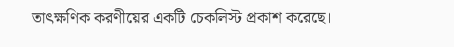তাৎক্ষণিক করণীয়ের একটি চেকলিস্ট প্রকাশ করেছে।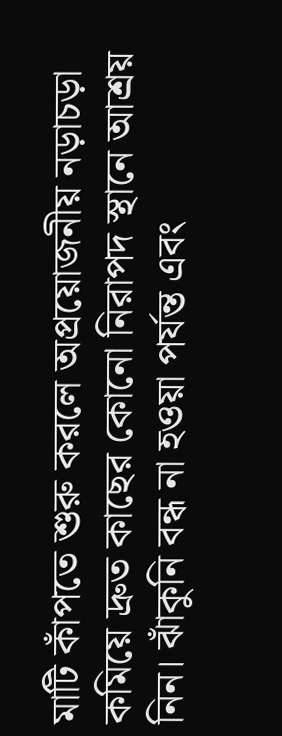মাটি কাঁপতে শুরু করলে অপ্রয়োজনীয় নড়াচড়া কমিয়ে দ্রুত কাছের কোনো নিরাপদ স্থানে আশ্রয় নিন। ঝাঁকুনি বন্ধ না হওয়া পর্যন্ত এবং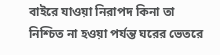বাইরে যাওয়া নিরাপদ কিনা তা নিশ্চিত না হওয়া পর্যন্ত ঘরের ভেতরে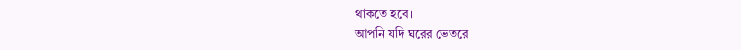থাকতে হবে।
আপনি যদি ঘরের ভেতরে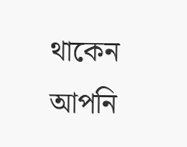থাকেন
আপনি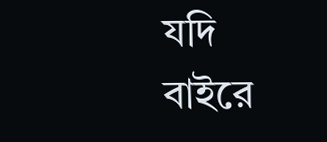যদি বাইরে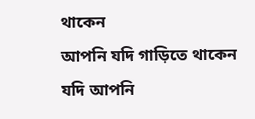থাকেন
আপনি যদি গাড়িতে থাকেন
যদি আপনি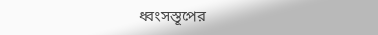ধ্বংসস্তূপের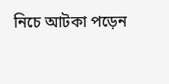নিচে আটকা পড়েন